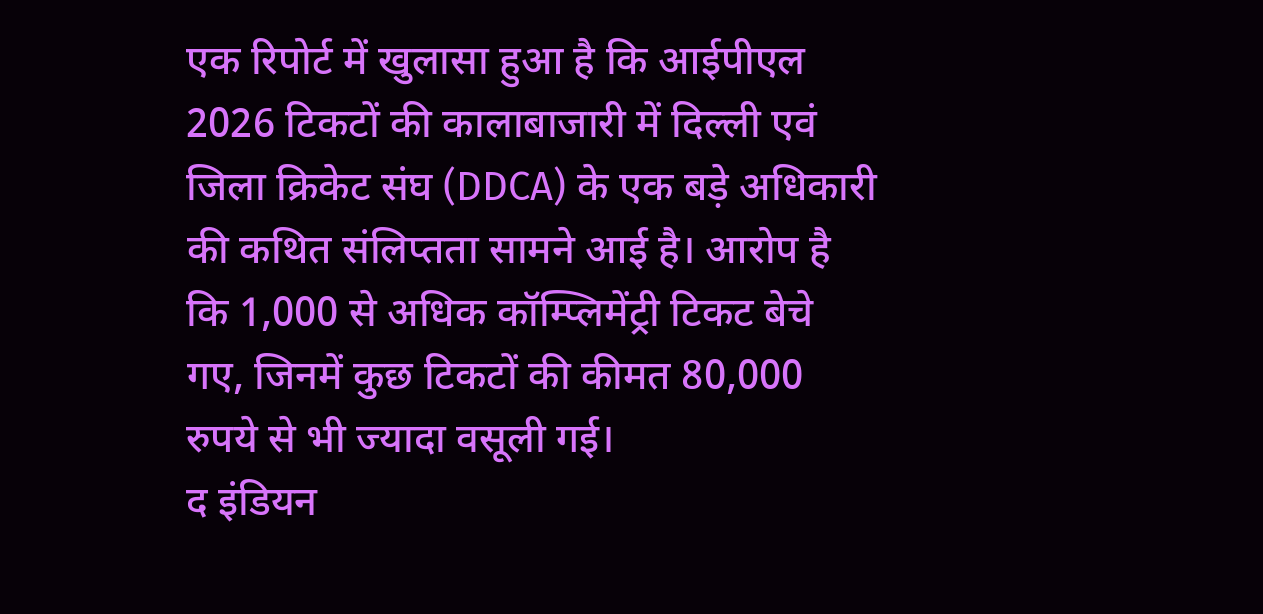एक रिपोर्ट में खुलासा हुआ है कि आईपीएल 2026 टिकटों की कालाबाजारी में दिल्ली एवं जिला क्रिकेट संघ (DDCA) के एक बड़े अधिकारी की कथित संलिप्तता सामने आई है। आरोप है कि 1,000 से अधिक कॉम्प्लिमेंट्री टिकट बेचे गए, जिनमें कुछ टिकटों की कीमत 80,000 रुपये से भी ज्यादा वसूली गई।
द इंडियन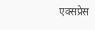एक्सप्रेस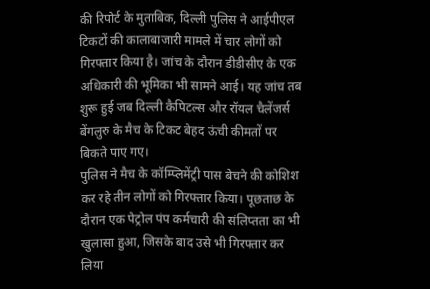की रिपोर्ट के मुताबिक, दिल्ली पुलिस ने आईपीएल टिकटों की कालाबाजारी मामले में चार लोगों को गिरफ्तार किया है। जांच के दौरान डीडीसीए के एक अधिकारी की भूमिका भी सामने आई। यह जांच तब शुरू हुई जब दिल्ली कैपिटल्स और रॉयल चैलेंजर्स बेंगलुरु के मैच के टिकट बेहद ऊंची कीमतों पर बिकते पाए गए।
पुलिस ने मैच के कॉम्प्लिमेंट्री पास बेचने की कोशिश कर रहे तीन लोगों को गिरफ्तार किया। पूछताछ के दौरान एक पेट्रोल पंप कर्मचारी की संलिप्तता का भी खुलासा हुआ, जिसके बाद उसे भी गिरफ्तार कर लिया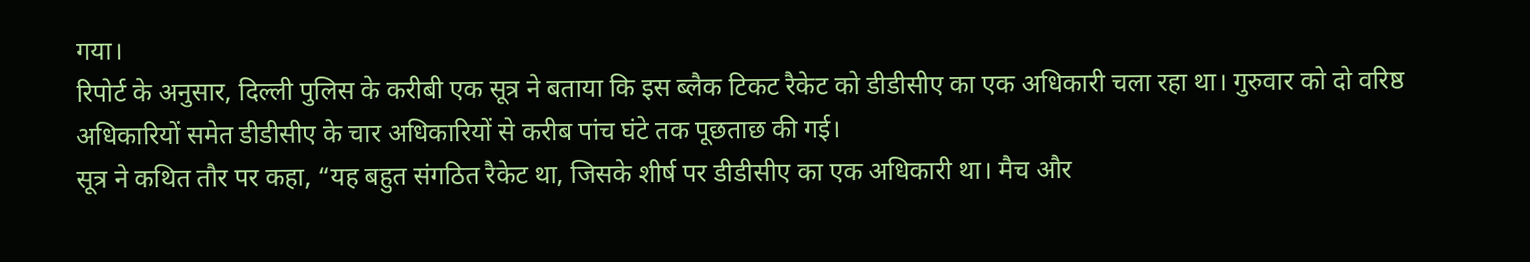गया।
रिपोर्ट के अनुसार, दिल्ली पुलिस के करीबी एक सूत्र ने बताया कि इस ब्लैक टिकट रैकेट को डीडीसीए का एक अधिकारी चला रहा था। गुरुवार को दो वरिष्ठ अधिकारियों समेत डीडीसीए के चार अधिकारियों से करीब पांच घंटे तक पूछताछ की गई।
सूत्र ने कथित तौर पर कहा, “यह बहुत संगठित रैकेट था, जिसके शीर्ष पर डीडीसीए का एक अधिकारी था। मैच और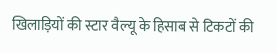खिलाड़ियों की स्टार वैल्यू के हिसाब से टिकटों की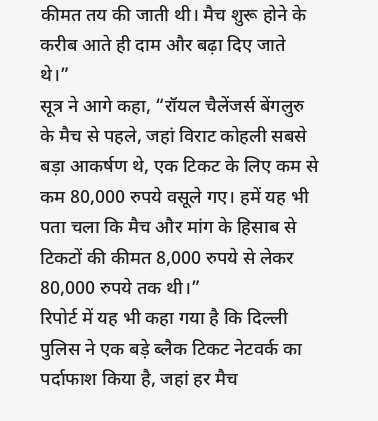कीमत तय की जाती थी। मैच शुरू होने के करीब आते ही दाम और बढ़ा दिए जाते थे।”
सूत्र ने आगे कहा, “रॉयल चैलेंजर्स बेंगलुरु के मैच से पहले, जहां विराट कोहली सबसे बड़ा आकर्षण थे, एक टिकट के लिए कम से कम 80,000 रुपये वसूले गए। हमें यह भी पता चला कि मैच और मांग के हिसाब से टिकटों की कीमत 8,000 रुपये से लेकर 80,000 रुपये तक थी।”
रिपोर्ट में यह भी कहा गया है कि दिल्ली पुलिस ने एक बड़े ब्लैक टिकट नेटवर्क का पर्दाफाश किया है, जहां हर मैच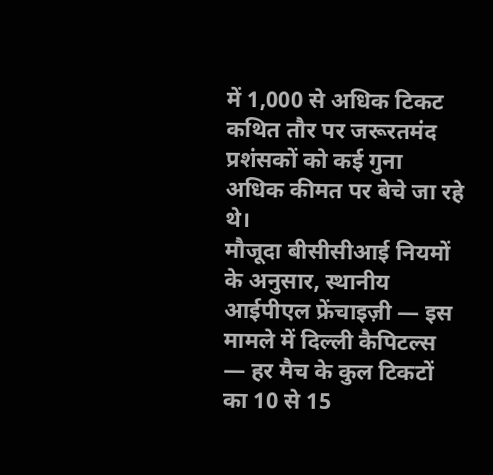में 1,000 से अधिक टिकट कथित तौर पर जरूरतमंद प्रशंसकों को कई गुना अधिक कीमत पर बेचे जा रहे थे।
मौजूदा बीसीसीआई नियमों के अनुसार, स्थानीय आईपीएल फ्रेंचाइज़ी — इस मामले में दिल्ली कैपिटल्स — हर मैच के कुल टिकटों का 10 से 15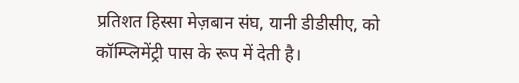प्रतिशत हिस्सा मेज़बान संघ, यानी डीडीसीए, को कॉम्प्लिमेंट्री पास के रूप में देती है।